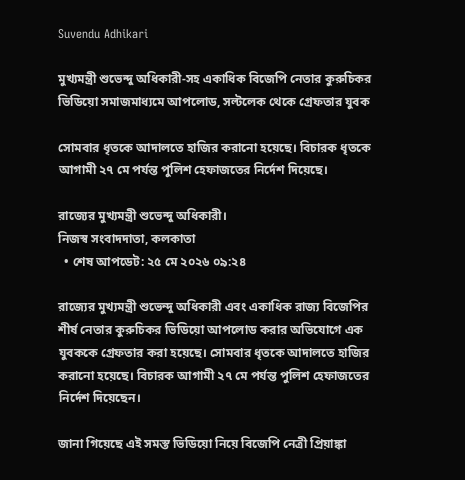Suvendu Adhikari

মুখ‍্যমন্ত্রী শুভেন্দু অধিকারী-সহ একাধিক বিজেপি নেতার কুরুচিকর ভিডিয়ো সমাজমাধ্যমে আপলোড, সল্টলেক থেকে গ্রেফতার যুবক

সোমবার ধৃতকে আদালতে হাজির করানো হয়েছে। বিচারক ধৃতকে আগামী ২৭ মে পর্যন্ত পুলিশ হেফাজতের নির্দেশ দিয়েছে।

রাজ্যের মুখ্যমন্ত্রী শুভেন্দু অধিকারী।
নিজস্ব সংবাদদাতা, কলকাতা
  • শেষ আপডেট: ২৫ মে ২০২৬ ০৯:২৪

রাজ‍্যের মুখ্যমন্ত্রী শুভেন্দু অধিকারী এবং একাধিক রাজ‍্য বিজেপির শীর্ষ নেতার কুরুচিকর ভিডিয়ো আপলোড করার অভিযোগে এক যুবককে গ্রেফতার করা হয়েছে। সোমবার ধৃতকে আদালতে হাজির করানো হয়েছে। বিচারক আগামী ২৭ মে পর্যন্ত পুলিশ হেফাজতের নির্দেশ দিয়েছেন।

জানা গিয়েছে এই সমস্ত ভিডিয়ো নিয়ে বিজেপি নেত্রী প্রিয়াঙ্কা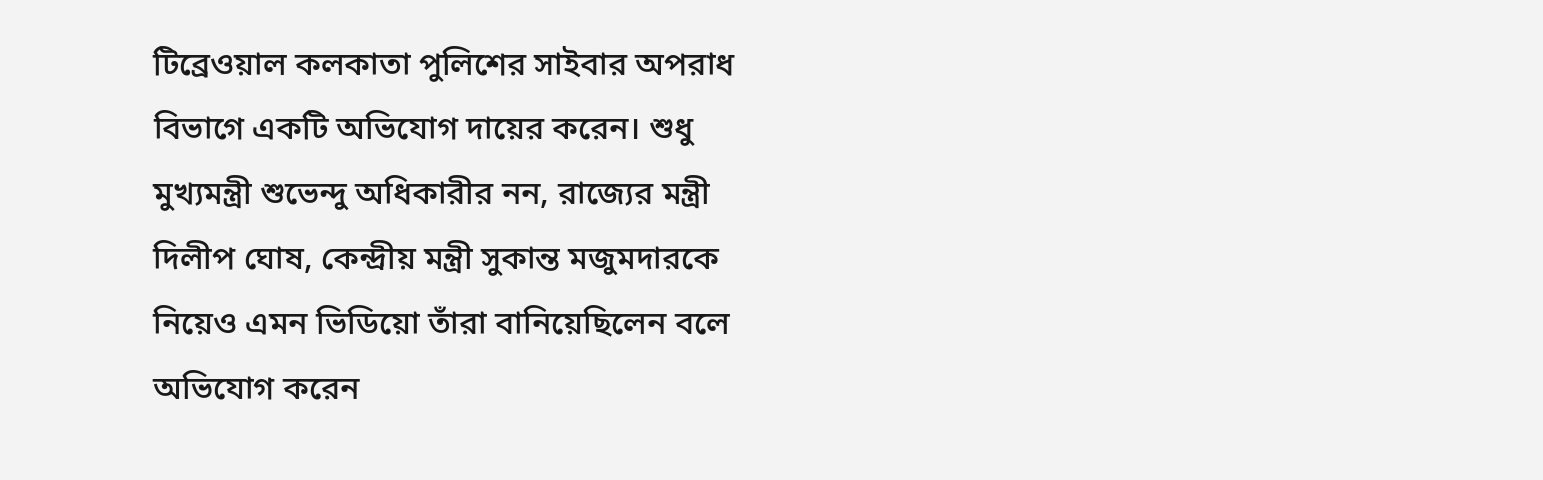টিব্রেওয়াল কলকাতা পুলিশের সাইবার অপরাধ বিভাগে একটি অভিযোগ দায়ের করেন। শুধু মুখ্যমন্ত্রী শুভেন্দু অধিকারীর নন, রাজ‍্যের মন্ত্রী দিলীপ ঘোষ, কেন্দ্রীয় মন্ত্রী সুকান্ত মজুমদারকে নিয়েও এমন ভিডিয়ো তাঁরা বানিয়েছিলেন বলে অভিযোগ করেন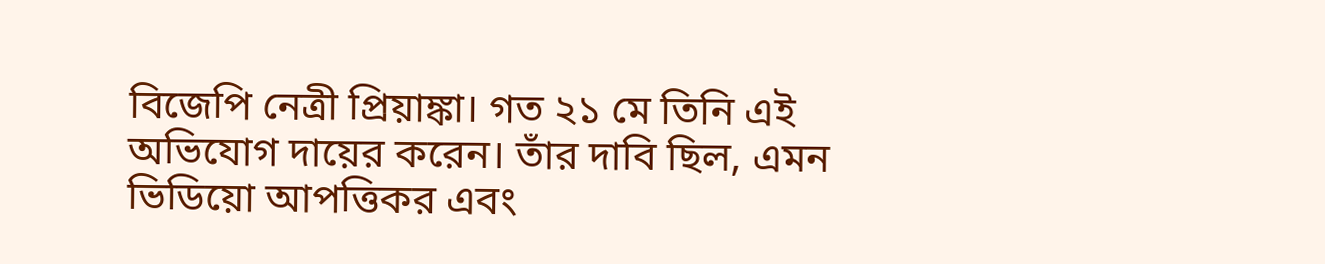বিজেপি নেত্রী প্রিয়াঙ্কা। গত ২১ মে তিনি এই অভিযোগ দায়ের করেন। তাঁর দাবি ছিল, এমন ভিডিয়ো আপত্তিকর এবং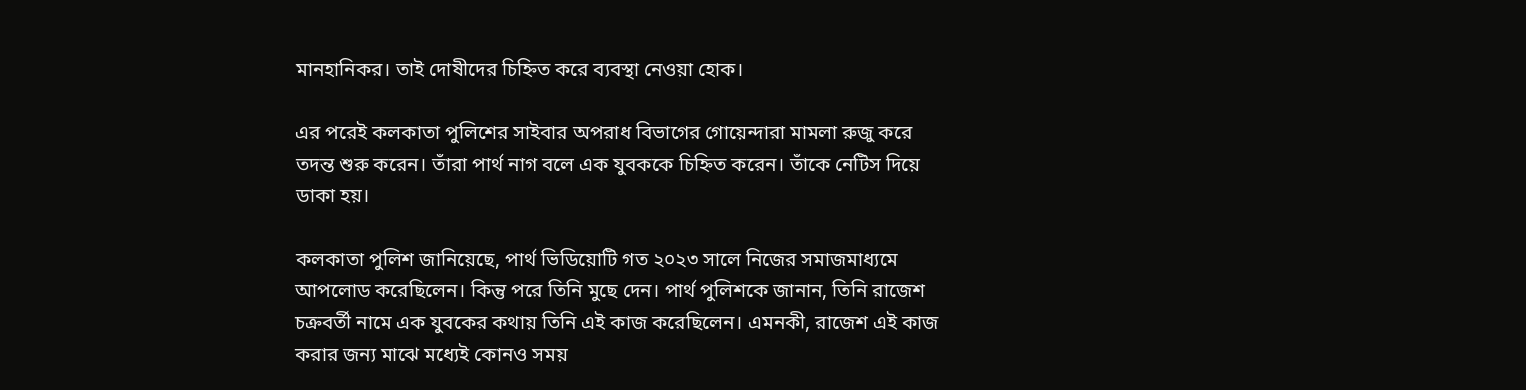মানহানিকর। তাই দোষীদের চিহ্নিত করে ব‍্যবস্থা নেওয়া হোক।

এর পরেই কলকাতা পুলিশের সাইবার অপরাধ বিভাগের গোয়েন্দারা মামলা রুজু করে তদন্ত শুরু করেন। তাঁরা পার্থ নাগ বলে এক যুবককে চিহ্নিত করেন। তাঁকে নেটিস দিয়ে ডাকা হয়।

কলকাতা পুলিশ জানিয়েছে, পার্থ ভিডিয়োটি গত ২০২৩ সালে নিজের সমাজমাধ‍্যমে আপলোড করেছিলেন। কিন্তু পরে তিনি মুছে দেন। পার্থ পুলিশকে জানান, তিনি রাজেশ চক্রবর্তী নামে এক যুবকের কথায় তিনি এই কাজ করেছিলেন। এমনকী, রাজেশ এই কাজ করার জন‍্য মাঝে মধ‍্যেই কোনও সময়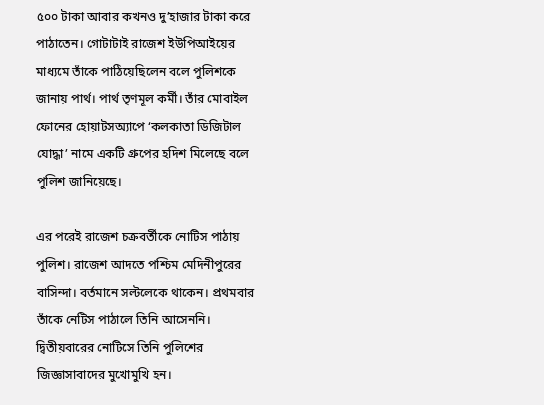৫০০ টাকা আবার কখনও দু’হাজার টাকা করে পাঠাতেন। গোটাটাই রাজেশ ইউপিআইয়ের মাধ্যমে তাঁকে পাঠিয়েছিলেন বলে পুলিশকে জানায় পার্থ। পার্থ তৃণমূল কর্মী। তাঁর মোবাইল ফোনের হোয়াটসঅ‍্যাপে ‘কলকাতা ডিজিটাল যোদ্ধা’ নামে একটি গ্রুপের হদিশ মিলেছে বলে পুলিশ জানিয়েছে।

এর পরেই রাজেশ চক্রবর্তীকে নোটিস পাঠায় পুলিশ। রাজেশ আদতে পশ্চিম মেদিনীপুরের বাসিন্দা। বর্তমানে সল্টলেকে থাকেন। প্রথমবার তাঁকে নেটিস পাঠালে তিনি আসেননি। দ্বিতীয়বারের নোটিসে তিনি পুলিশের জিজ্ঞাসাবাদের মুখোমুখি হন।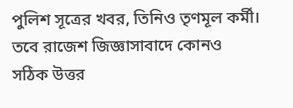পুলিশ সূত্রের খবর, তিনিও তৃণমূল কর্মী। তবে রাজেশ জিজ্ঞাসাবাদে কোনও সঠিক উত্তর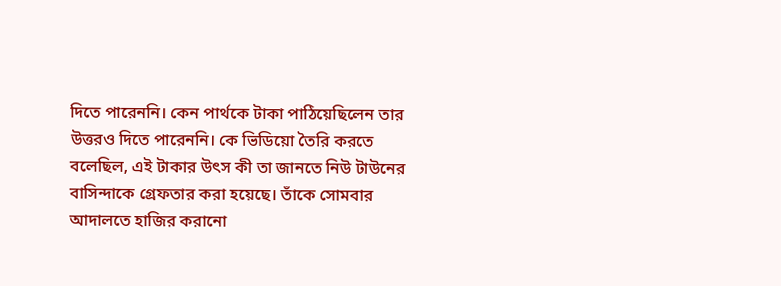দিতে পারেননি। কেন পার্থকে টাকা পাঠিয়েছিলেন তার উত্তরও দিতে পারেননি। কে ভিডিয়ো তৈরি করতে বলেছিল, এই টাকার উৎস কী তা জানতে নিউ টাউনের বাসিন্দাকে গ্রেফতার করা হয়েছে। তাঁকে সোমবার আদালতে হাজির করানো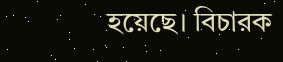হয়েছে। বিচারক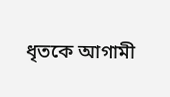ধৃতকে আগামী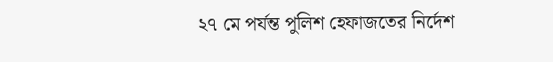২৭ মে পর্যন্ত পুলিশ হেফাজতের নির্দেশ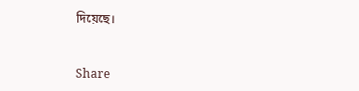দিয়েছে।


Share